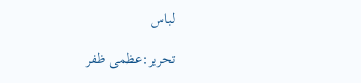لباس

تحریر:عظمی ظفر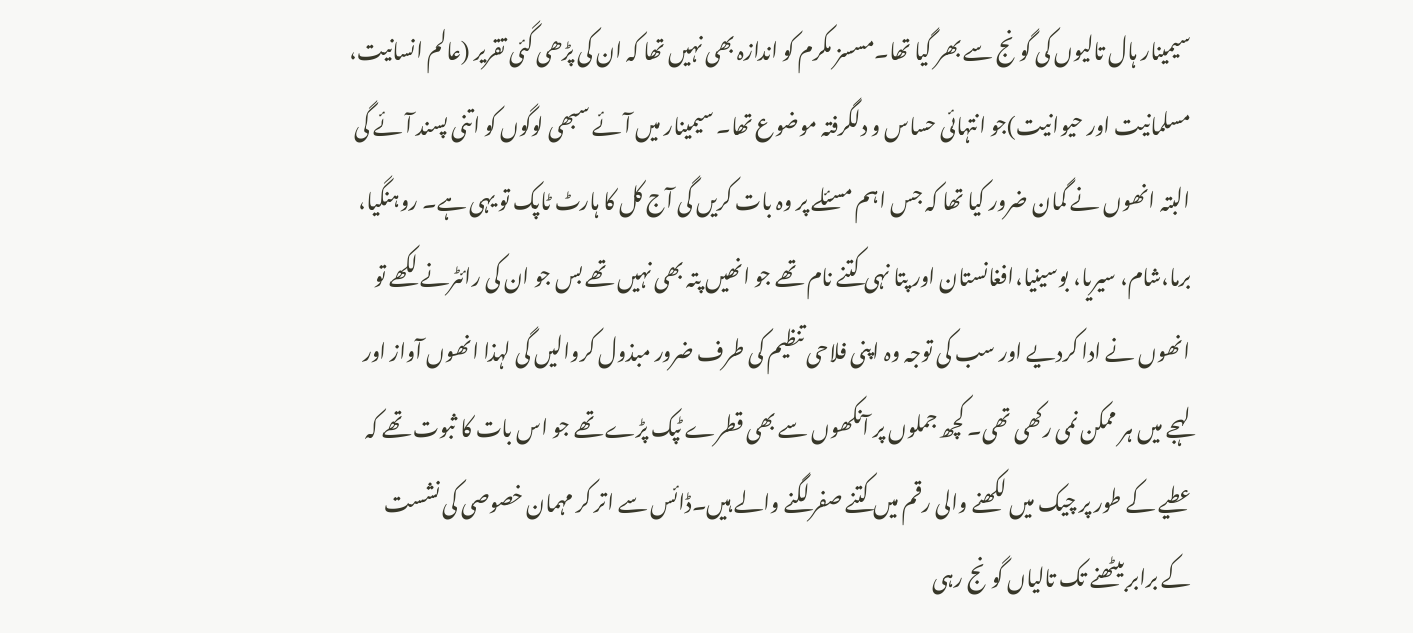سیمینار ہال تالیوں کی گونج سے بھر گیا تھا۔مسسز مکرم کو اندازہ بھی نہیں تھا کہ ان کی پڑھی گئی تقریر (عالم انسانیت، مسلمانیت اور حیوانیت)جو انتہائی حساس و دلگرفتہ موضوع تھا۔ سیمینار میں آئے سبھی لوگوں کو اتنی پسند آئے گی البتہ انھوں نے گمان ضرور کیا تھا کہ جس اہم مسئلے پر وہ بات کریں گی آج کل کا ہارٹ ٹاپک تو یہی ہے۔ روہنگیا، برما،شام، سیریا، بوسینیا،افغانستان اور پتا نہی کتنے نام تھے جو انھیں پتہ بھی نہیں تھے بس جو ان کی رائٹرنے لکھے تو انھوں نے ادا کردیے اور سب کی توجہ وہ اپنی فلاحی تنظیم کی طرف ضرور مبذول کروالیں گی لہذا انھوں آواز اور لہجے میں ہر ممکن نمی رکھی تھی۔ کچھ جملوں پر آنکھوں سے بھی قطرے ٹپک پڑے تھے جو اس بات کا ثبوت تھے کہ عطیے کے طور پر چیک میں لکھنے والی رقم میں کتنے صفر لگنے والے ہیں۔ڈائس سے اتر کر مہمان خصوصی کی نشست کے برابر بیٹھنے تک تالیاں گونج رہی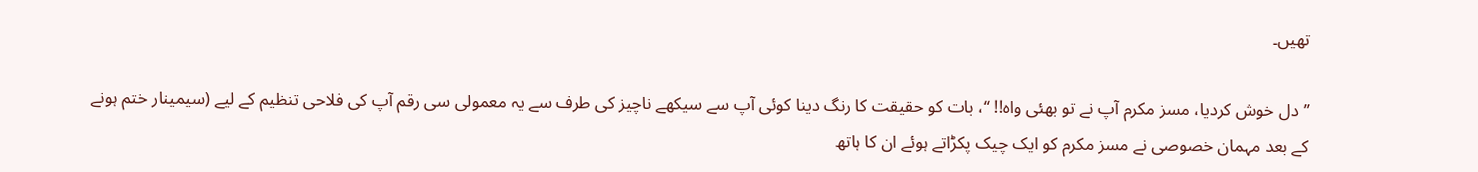تھیں۔

’’دل خوش کردیا، مسز مکرم آپ نے تو بھئی واہ!! ‘‘، بات کو حقیقت کا رنگ دینا کوئی آپ سے سیکھے ناچیز کی طرف سے یہ معمولی سی رقم آپ کی فلاحی تنظیم کے لیے (سیمینار ختم ہونے کے بعد مہمان خصوصی نے مسز مکرم کو ایک چیک پکڑاتے ہوئے ان کا ہاتھ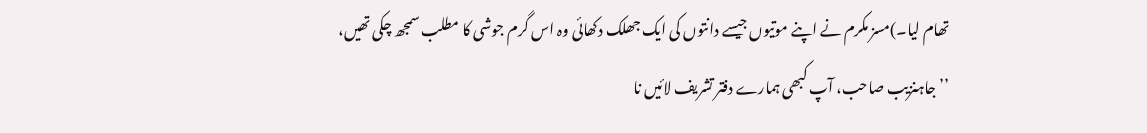تھام لیا۔)مسز مکرم نے اپنے موتیوں جیسے دانتوں کی ایک جھلک دکھائی وہ اس گرم جوشی کا مطلب سمجھ چکی تھیں، ’’جاہنزیب صاحب، آپ کبھی ہمارے دفتر تشریف لائیں نا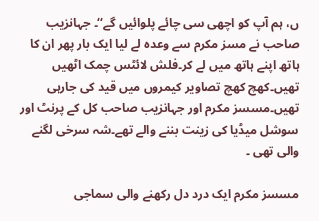ں، ہم آپ کو اچھی سی چائے پلوائیں گے‘‘۔ جہانزیب صاحب نے مسز مکرم سے وعدہ لے لیا ایک بار پھر ان کا ہاتھ اپنے ہاتھ میں لے کر۔فلش لائٹس چمک اٹھیں تھیں۔کھچ کھچ تصاویر کیمروں میں قید کی جارہی تھیں۔مسسز مکرم اور جہانزیب صاحب کل کے پرنٹ اور سوشل میڈیا کی زینت بننے والے تھے۔شہ سرخی لگنے والی تھی ۔

مسسز مکرم ایک درد دل رکھنے والی سماجی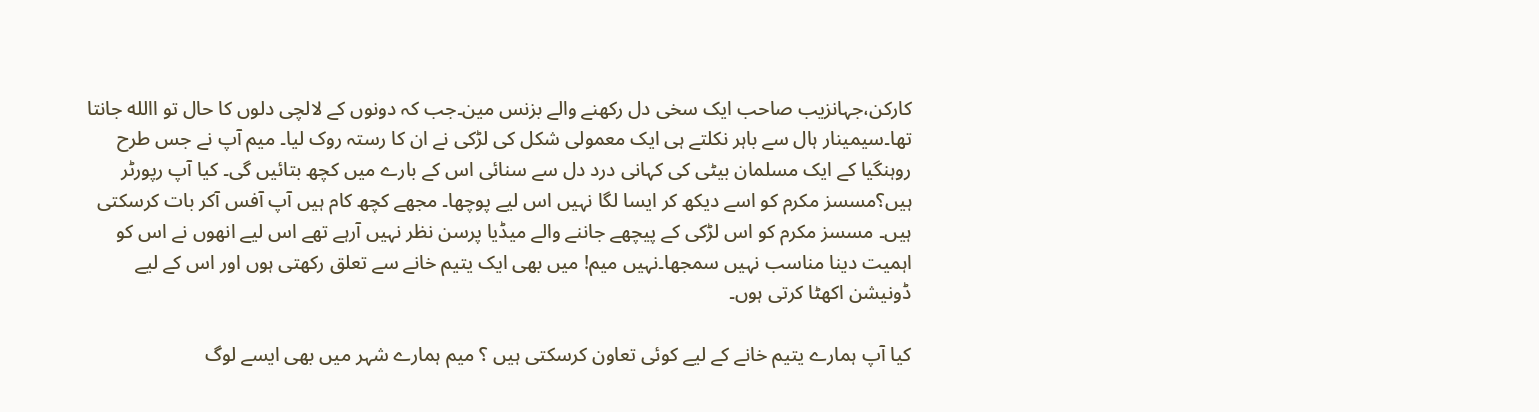کارکن،جہانزیب صاحب ایک سخی دل رکھنے والے بزنس مین۔جب کہ دونوں کے لالچی دلوں کا حال تو االله جانتا تھا۔سیمینار ہال سے باہر نکلتے ہی ایک معمولی شکل کی لڑکی نے ان کا رستہ روک لیا۔ میم آپ نے جس طرح روہنگیا کے ایک مسلمان بیٹی کی کہانی درد دل سے سنائی اس کے بارے میں کچھ بتائیں گی۔ کیا آپ رپورٹر ہیں؟مسسز مکرم کو اسے دیکھ کر ایسا لگا نہیں اس لیے پوچھا۔ مجھے کچھ کام ہیں آپ آفس آکر بات کرسکتی ہیں۔ مسسز مکرم کو اس لڑکی کے پیچھے جاننے والے میڈیا پرسن نظر نہیں آرہے تھے اس لیے انھوں نے اس کو اہمیت دینا مناسب نہیں سمجھا۔نہیں میم! میں بھی ایک یتیم خانے سے تعلق رکھتی ہوں اور اس کے لیے ڈونیشن اکھٹا کرتی ہوں۔

کیا آپ ہمارے یتیم خانے کے لیے کوئی تعاون کرسکتی ہیں ؟ میم ہمارے شہر میں بھی ایسے لوگ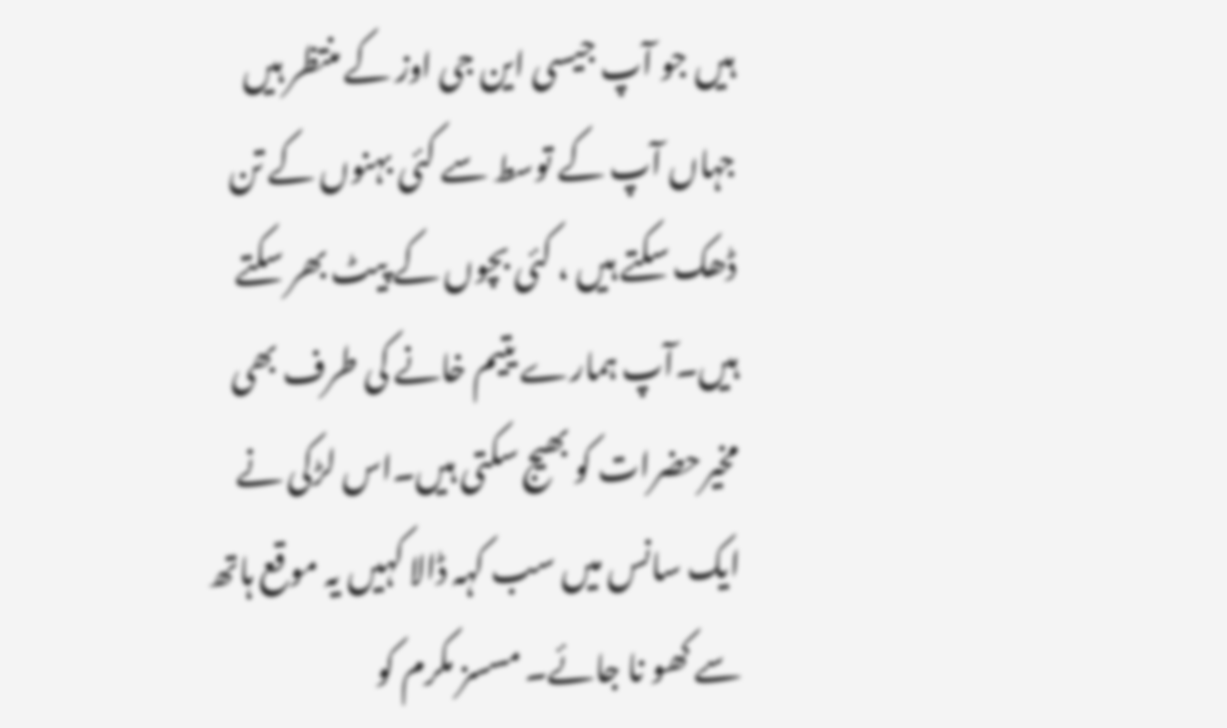ہیں جو آپ جیسی این جی اوز کے منتظر ہیں جہاں آپ کے توسط سے کئی بہنوں کے تن ڈھک سکتے ہیں ، کئی بچوں کے پیٹ بھر سکتے ہیں۔آپ ہمارے یتیم خانے کی طرف بھی مخیرحضرات کو بھیج سکتی ہیں۔اس لڑکی نے ایک سانس میں سب کہہ ڈالا کہیں یہ موقع ہاتھ سے کھو نا جائے۔ مسسز مکرم کو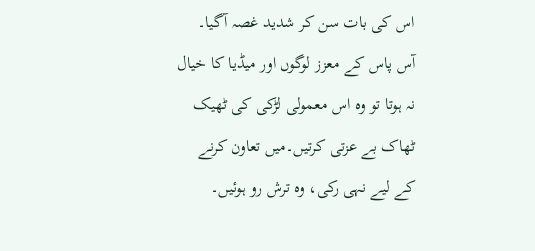اس کی بات سن کر شدید غصہ آگیا۔ آس پاس کے معزز لوگوں اور میڈیا کا خیال نہ ہوتا تو وہ اس معمولی لڑکی کی ٹھیک ٹھاک بے عزتی کرتیں۔میں تعاون کرنے کے لیے نہی رکی، وہ ترش رو ہوئیں۔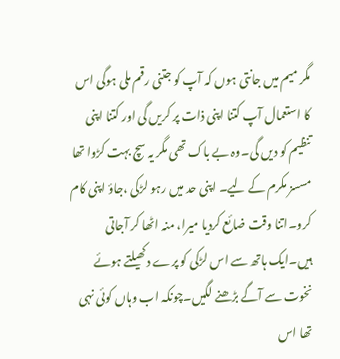مگر میم میں جانتی ہوں کہ آپ کو جتنی رقم ملی ہوگی اس کا استعمال آپ کتنا اپنی ذات پر کریں گی اور کتنا اپنی تنظیم کو دیں گی۔وہ بے باک تھی مگر یہ سچ بہت کڑوا تھا مسسز مکرم کے لیے۔ اپنی حد میں رہو لڑکی ،جاؤ اپنی کام کرو۔اتنا وقت ضائع کردیا میرا، منہ اٹھا کر آجاتی ہیں۔ایک ہاتھ سے اس لڑکی کو پرے دکھیلتے ہوئے نخوت سے آگے بڑھنے لگیں۔چونکہ اب وہاں کوئی نہی تھا اس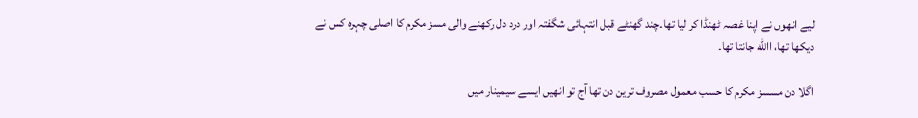لیے انھوں نے اپنا غصہ ٹھنڈا کر لیا تھا۔چند گھنٹے قبل انتہائی شگفتہ اور درد دل رکھنے والی مسز مکرم کا اصلی چہرہ کس نے دیکھا تھا، االله جانتا تھا۔

اگلا دن مسسز مکرم کا حسب معمول مصروف ترین دن تھا آج تو انھیں ایسے سیمینار میں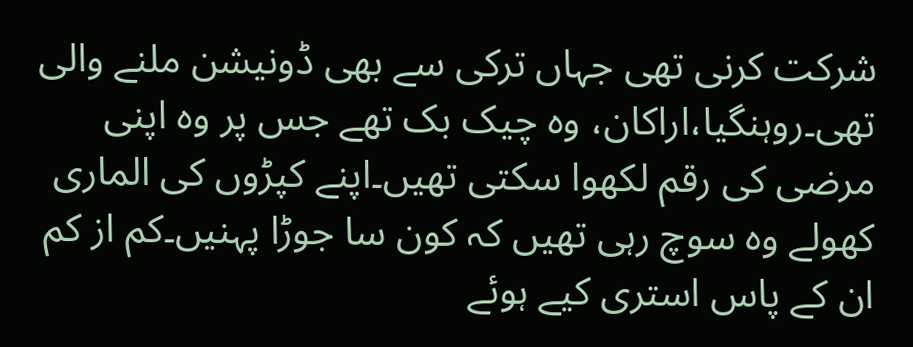شرکت کرنی تھی جہاں ترکی سے بھی ڈونیشن ملنے والی تھی۔روہنگیا،اراکان، وہ چیک بک تھے جس پر وہ اپنی مرضی کی رقم لکھوا سکتی تھیں۔اپنے کپڑوں کی الماری کھولے وہ سوچ رہی تھیں کہ کون سا جوڑا پہنیں۔کم از کم ان کے پاس استری کیے ہوئے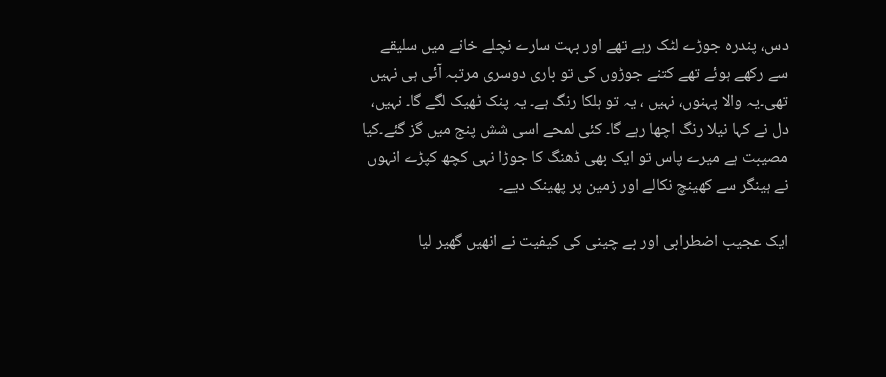دس، پندرہ جوڑے لٹک رہے تھے اور بہت سارے نچلے خانے میں سلیقے سے رکھے ہوئے تھے کتنے جوڑوں کی تو باری دوسری مرتبہ آئی ہی نہیں تھی۔یہ والا پہنوں، نہیں ، یہ تو ہلکا رنگ ہے۔ یہ پنک ٹھیک لگے گا۔ نہیں، دل نے کہا نیلا رنگ اچھا رہے گا۔ کئی لمحے اسی شش پنج میں گز گئے۔کیا مصیبت ہے میرے پاس تو ایک بھی ڈھنگ کا جوڑا نہی کچھ کپڑے انہوں نے ہینگر سے کھینچ نکالے اور زمین پر پھینک دیے۔

ایک عجیب اضطرابی اور بے چینی کی کیفیت نے انھیں گھیر لیا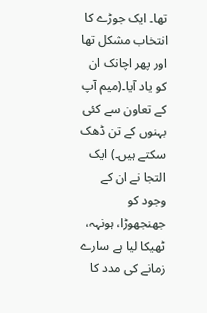تھا۔ ایک جوڑے کا انتخاب مشکل تھا اور پھر اچانک ان کو یاد آیا۔(میم آپ کے تعاون سے کئی بہنوں کے تن ڈھک سکتے ہیں۔) ایک التجا نے ان کے وجود کو جھنجھوڑا، ہونہہ، ٹھیکا لیا ہے سارے زمانے کی مدد کا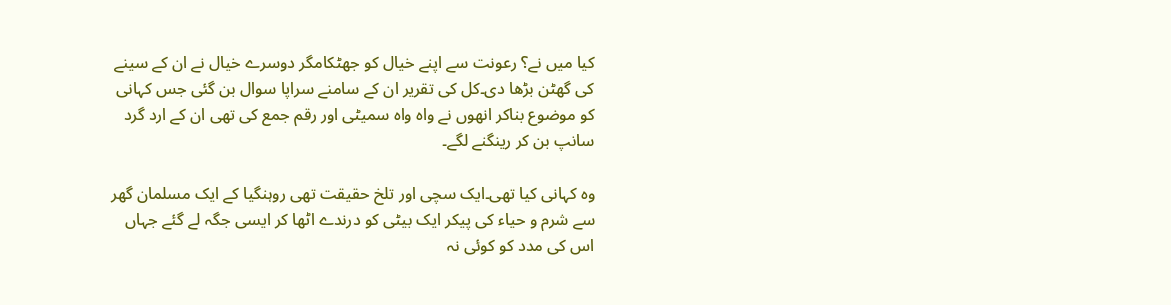کیا میں نے؟ رعونت سے اپنے خیال کو جھٹکامگر دوسرے خیال نے ان کے سینے کی گھٹن بڑھا دی۔کل کی تقریر ان کے سامنے سراپا سوال بن گئی جس کہانی کو موضوع بناکر انھوں نے واہ واہ سمیٹی اور رقم جمع کی تھی ان کے ارد گرد سانپ بن کر رینگنے لگے۔

وہ کہانی کیا تھی۔ایک سچی اور تلخ حقیقت تھی روہنگیا کے ایک مسلمان گھر سے شرم و حیاء کی پیکر ایک بیٹی کو درندے اٹھا کر ایسی جگہ لے گئے جہاں اس کی مدد کو کوئی نہ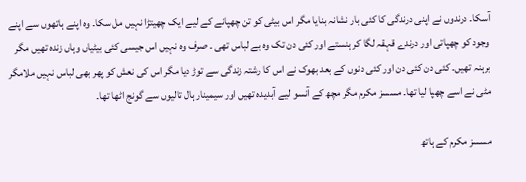آسکا۔ درندوں نے اپنی درندگی کا کئی بار نشانہ بنایا مگر اس بیٹی کو تن چھپانے کے لیے ایک چھیتڑا نہیں مل سکا۔ وہ اپنے ہاتھوں سے اپنے وجود کو چھپاتی اور درندے قہقہ لگا کر ہنستے اور کئی دن تک وہ بے لباس تھی ۔ صرف وہ نہیں اس جیسی کئی بیٹیاں وہاں زندہ تھیں مگر برہنہ تھیں۔ کئی دن کئی دن اور کئی دنوں کے بعد بھوک نے اس کا رشتہ زندگی سے توڑ دیا مگر اس کی نعش کو پھر بھی لباس نہیں ملامگر مٹی نے اسے چھپا لیا تھا۔ مسسز مکرم مگر مچھ کے آنسو لیے آبدیدہ تھیں اور سیمینار ہال تالیوں سے گونج اٹھا تھا۔

مسسز مکرم کے ہاتھ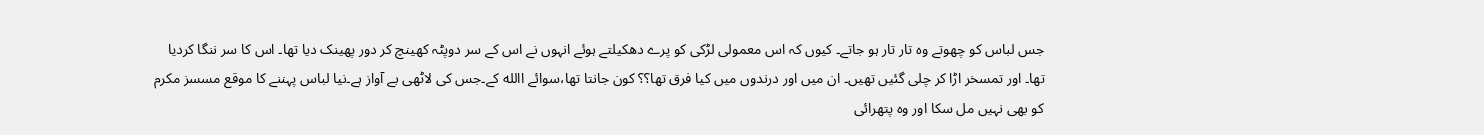جس لباس کو چھوتے وہ تار تار ہو جاتے۔ کیوں کہ اس معمولی لڑکی کو پرے دھکیلتے ہوئے انہوں نے اس کے سر دوپٹہ کھینچ کر دور پھینک دیا تھا۔ اس کا سر ننگا کردیا تھا۔ اور تمسخر اڑا کر چلی گئیں تھیں۔ ان میں اور درندوں میں کیا فرق تھا؟؟ کون جانتا تھا،سوائے االله کے۔جس کی لاٹھی بے آواز ہے۔نیا لباس پہننے کا موقع مسسز مکرم کو بھی نہیں مل سکا اور وہ پتھرائی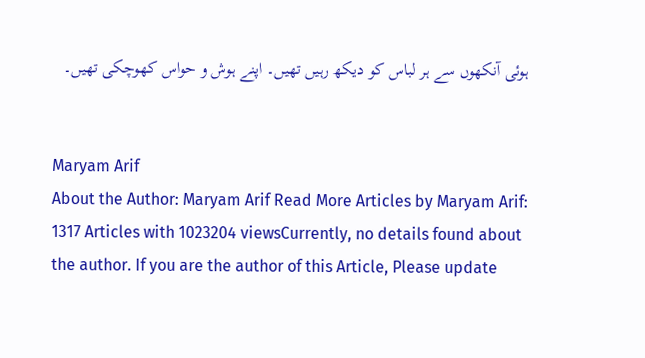ہوئی آنکھوں سے ہر لباس کو دیکھ رہیں تھیں۔ اپنے ہوش و حواس کھوچکی تھیں۔


Maryam Arif
About the Author: Maryam Arif Read More Articles by Maryam Arif: 1317 Articles with 1023204 viewsCurrently, no details found about the author. If you are the author of this Article, Please update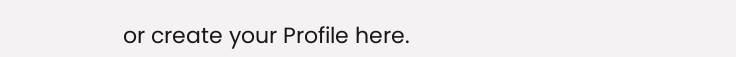or create your Profile here.